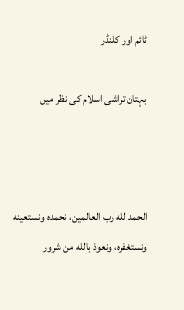ٹائم اور کلنڈر

بہتان تراشی اسلام کی نظر میں



الحمد لله رب العالمين، نحمده ونستعينه ونستغفره، ونعوذ بالله من شرور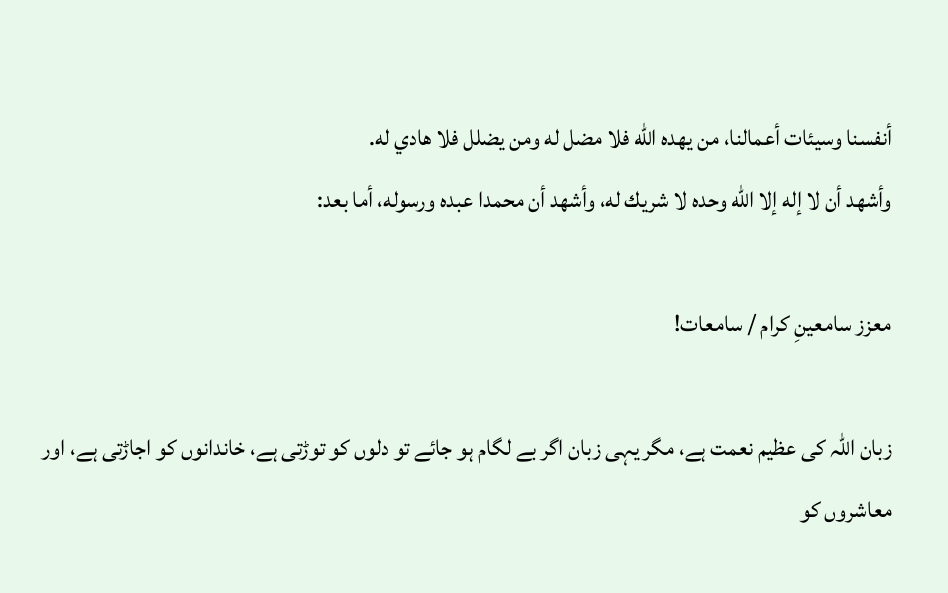أنفسنا وسيئات أعمالنا، من يهده الله فلا مضل له ومن يضلل فلا هادي له.
وأشهد أن لا إله إلا الله وحده لا شريك له، وأشهد أن محمدا عبده ورسوله، أما بعد:

معزز سامعینِ کرام / سامعات!

زبان اللہ کی عظیم نعمت ہے، مگر یہی زبان اگر بے لگام ہو جائے تو دلوں کو توڑتی ہے، خاندانوں کو اجاڑتی ہے، اور معاشروں کو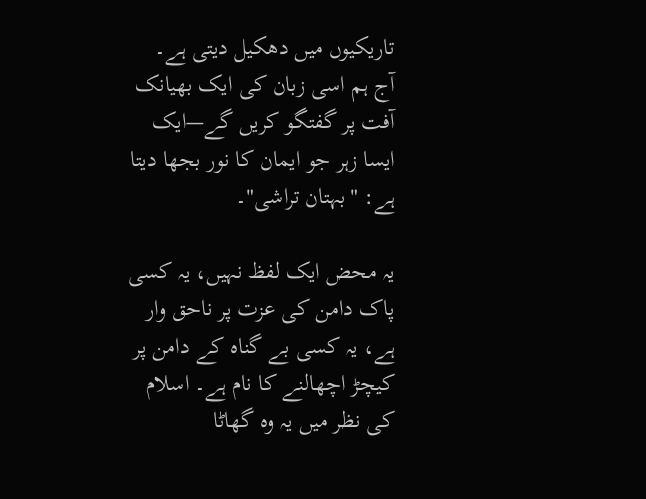تاریکیوں میں دھکیل دیتی ہے۔
آج ہم اسی زبان کی ایک بھیانک آفت پر گفتگو کریں گے—ایک ایسا زہر جو ایمان کا نور بجھا دیتا ہے: "بہتان تراشی"۔

یہ محض ایک لفظ نہیں، یہ کسی پاک دامن کی عزت پر ناحق وار ہے، یہ کسی بے گناہ کے دامن پر کیچڑ اچھالنے کا نام ہے۔ اسلام کی نظر میں یہ وہ گھاٹا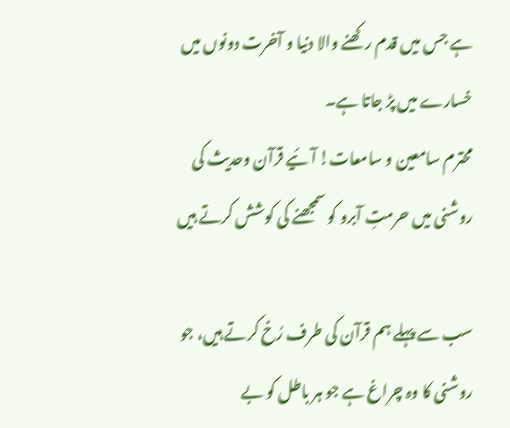ہے جس میں قدم رکھنے والا دنیا و آخرت دونوں میں خسارے میں پڑ جاتا ہے۔
محترم سامعین و سامعات! آئیے قرآن وحدیث کی روشنی میں حرمتِ آبرو کو سمجھنے کی کوشش کرتے ہیں

سب سے پہلے ہم قرآن کی طرف رُخ کرتے ہیں، جو روشنی کا وہ چراغ ہے جو ہر باطل کو بے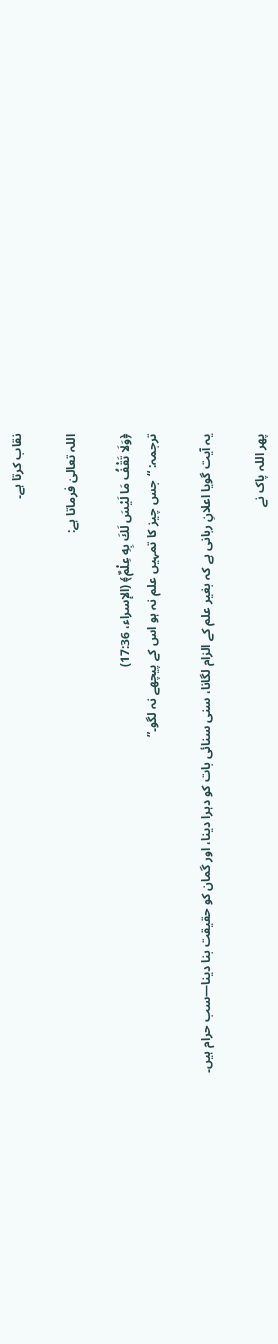نقاب کرتا ہے۔

اللہ تعالیٰ فرماتا ہے:

﴿وَلَا تَقْفُ مَا لَيْسَ لَكَ بِهِ عِلْمٌ﴾ (الإسراء، 17:36)
ترجمہ: “جس چیز کا تمہیں علم نہ ہو اس کے پیچھے نہ لگو۔”

یہ آیت گویا اعلانِ ربانی ہے کہ بغیر علم کے الزام لگانا، سنی سنائی بات کو دہرا دینا، اور گمان کو حقیقت بنا دینا—سب حرام ہیں۔

پھر اللہ پاک نے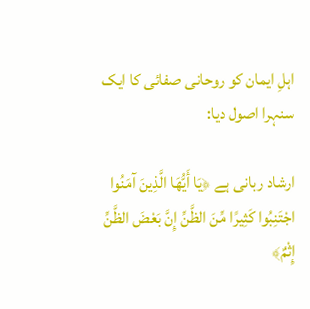اہلِ ایمان کو روحانی صفائی کا ایک سنہرا اصول دیا:

ارشاد ربانی ہے ﴿يَا أَيُّهَا الَّذِينَ آمَنُوا اجْتَنِبُوا كَثِيرًا مِّنَ الظَّنِّ إِنَّ بَعْضَ الظَّنِّ إِثْمٌ﴾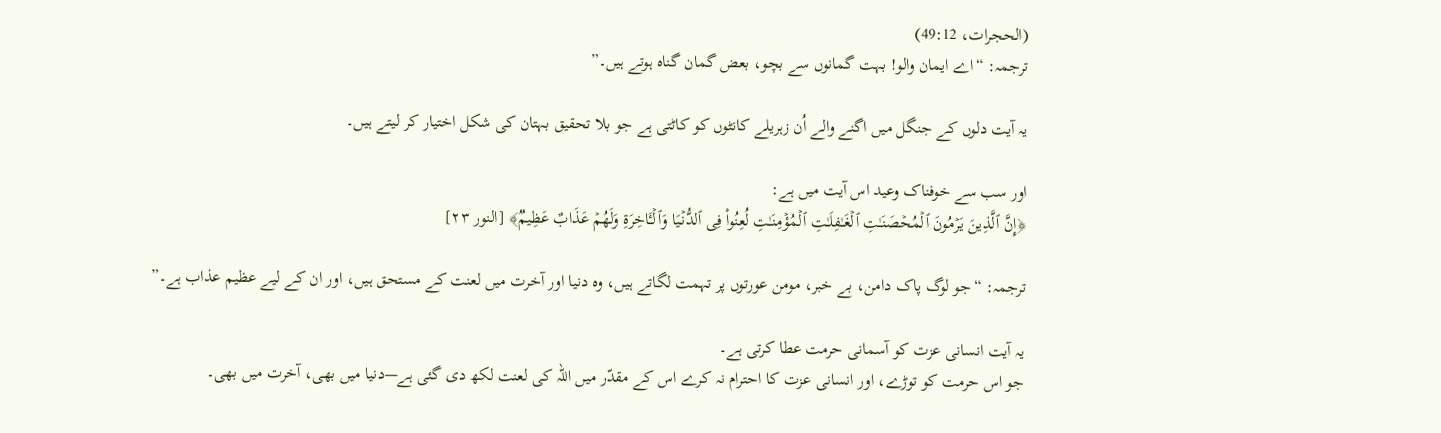(الحجرات، 49:12)
ترجمہ: “اے ایمان والو! بہت گمانوں سے بچو، بعض گمان گناہ ہوتے ہیں۔”

یہ آیت دلوں کے جنگل میں اگنے والے اُن زہریلے کانٹوں کو کاٹتی ہے جو بلا تحقیق بہتان کی شکل اختیار کر لیتے ہیں۔

اور سب سے خوفناک وعید اس آیت میں ہے:
﴿إِنَّ ٱلَّذِینَ یَرۡمُونَ ٱلۡمُحۡصَنَـٰتِ ٱلۡغَـٰفِلَـٰتِ ٱلۡمُؤۡمِنَـٰتِ لُعِنُوا۟ فِی ٱلدُّنۡیَا وَٱلۡـَٔاخِرَةِ وَلَهُمۡ عَذَابٌ عَظِیمࣱ﴾ [النور ٢٣]

ترجمہ: “جو لوگ پاک دامن، بے خبر، مومن عورتوں پر تہمت لگاتے ہیں، وہ دنیا اور آخرت میں لعنت کے مستحق ہیں، اور ان کے لیے عظیم عذاب ہے۔”

یہ آیت انسانی عزت کو آسمانی حرمت عطا کرتی ہے۔
جو اس حرمت کو توڑے، اور انسانی عزت کا احترام نہ کرے اس کے مقدّر میں اللہ کی لعنت لکھ دی گئی ہے—دنیا میں بھی، آخرت میں بھی۔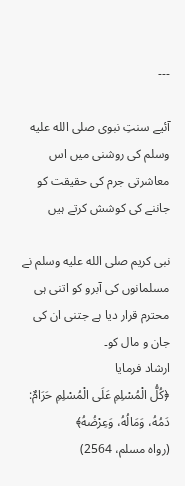---

آئیے سنتِ نبوی صلى الله عليه وسلم کی روشنی میں اس معاشرتی جرم کی حقیقت کو جاننے کی کوشش کرتے ہیں

نبی کریم صلى الله عليه وسلم نے مسلمانوں کی آبرو کو اتنی ہی محترم قرار دیا ہے جتنی ان کی جان و مال کو۔
ارشاد فرمایا
﴿كُلُّ الْمُسْلِمِ عَلَى الْمُسْلِمِ حَرَامٌ: دَمُهُ، وَمَالُهُ، وَعِرْضُهُ﴾
(رواه مسلم، 2564)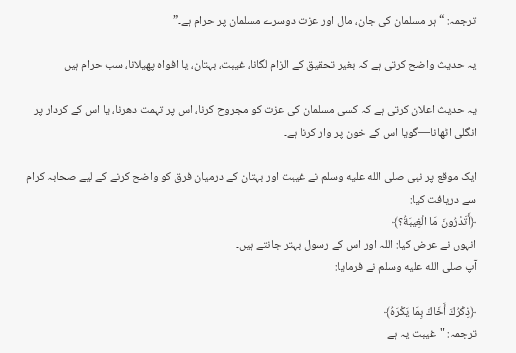ترجمہ: “ہر مسلمان کی جان، مال اور عزت دوسرے مسلمان پر حرام ہے۔”

یہ حدیث واضح کرتی ہے کہ بغیر تحقیق کے الزام لگانا، غیبت، بہتان، یا افواہ پھیلانا، سب حرام ہیں

یہ حدیث اعلان کرتی ہے کہ کسی مسلمان کی عزت کو مجروح کرنا، اس پر تہمت دھرنا، یا اس کے کردار پر انگلی اٹھانا—گویا اس کے خون پر وار کرنا ہے۔

ایک موقع پر نبی صلى الله عليه وسلم نے غیبت اور بہتان کے درمیان فرق کو واضح کرنے کے لیے صحابہ کرام سے دریافت کیا:
﴿أَتَدْرُونَ مَا الْغِيبَةُ؟﴾
انہوں نے عرض کیا: اللہ اور اس کے رسول بہتر جانتے ہیں۔
آپ صلى الله عليه وسلم نے فرمایا:

﴿ذِكْرُكَ أَخَاكَ بِمَا يَكْرَهُ﴾
ترجمہ: "غیبت یہ ہے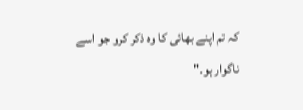کہ تم اپنے بھائی کا وہ ذکر کرو جو اسے ناگوار ہو۔"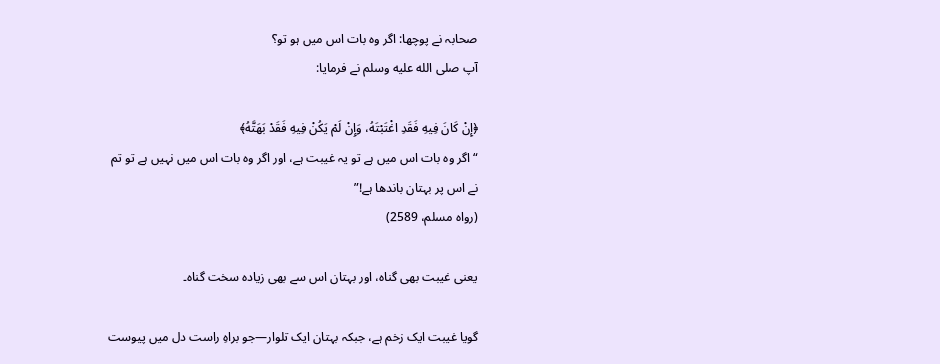صحابہ نے پوچھا: اگر وہ بات اس میں ہو تو؟
آپ صلى الله عليه وسلم نے فرمایا:

﴿إِنْ كَانَ فِيهِ فَقَدِ اغْتَبْتَهُ، وَإِنْ لَمْ يَكُنْ فِيهِ فَقَدْ بَهَتَّهُ﴾
“اگر وہ بات اس میں ہے تو یہ غیبت ہے، اور اگر وہ بات اس میں نہیں ہے تو تم نے اس پر بہتان باندھا ہے!”
(رواه مسلم، 2589)

یعنی غیبت بھی گناہ، اور بہتان اس سے بھی زیادہ سخت گناہ۔

گویا غیبت ایک زخم ہے، جبکہ بہتان ایک تلوار—جو براہِ راست دل میں پیوست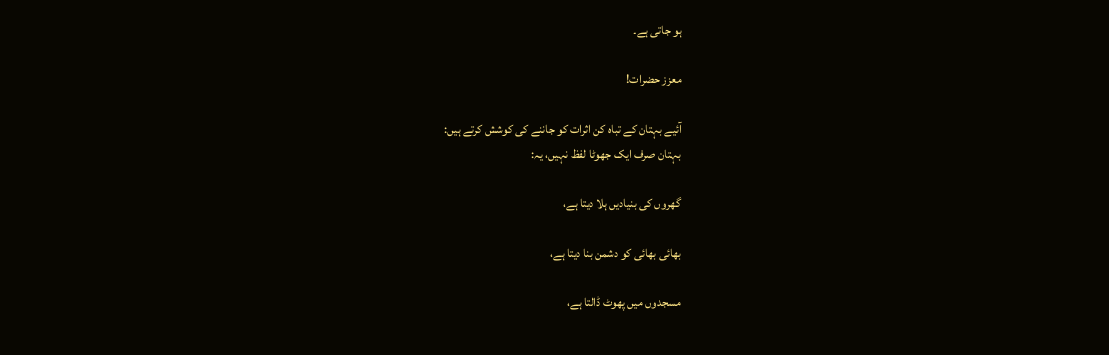ہو جاتی ہے۔

معزز حضرات!

آئیے بہتان کے تباہ کن اثرات کو جاننے کی کوشش کرتے ہیں:
بہتان صرف ایک جھوٹا لفظ نہیں، یہ:

گھروں کی بنیادیں ہلا دیتا ہے،

بھائی بھائی کو دشمن بنا دیتا ہے،

مسجدوں میں پھوٹ ڈالتا ہے،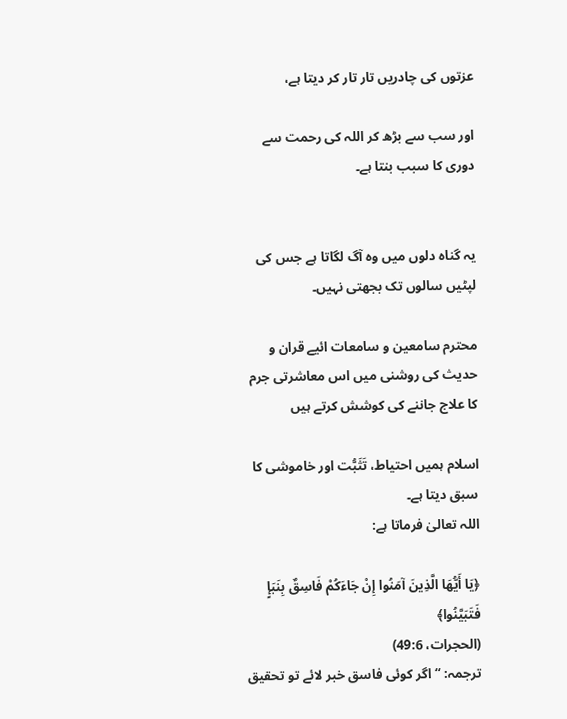عزتوں کی چادریں تار تار کر دیتا ہے،

اور سب سے بڑھ کر اللہ کی رحمت سے دوری کا سبب بنتا ہے۔


یہ گناہ دلوں میں وہ آگ لگاتا ہے جس کی لپٹیں سالوں تک بجھتی نہیں۔

محترم سامعین و سامعات ائیے قران و حدیث کی روشنی میں اس معاشرتی جرم کا علاج جاننے کی کوشش کرتے ہیں

اسلام ہمیں احتیاط، تَثَبُّت اور خاموشی کا سبق دیتا ہے۔
اللہ تعالیٰ فرماتا ہے:

﴿يَا أَيُّهَا الَّذِينَ آمَنُوا إِنْ جَاءَكُمْ فَاسِقٌ بِنَبَإٍ فَتَبَيَّنُوا﴾
(الحجرات، 49:6)
ترجمہ: “اگر کوئی فاسق خبر لائے تو تحقیق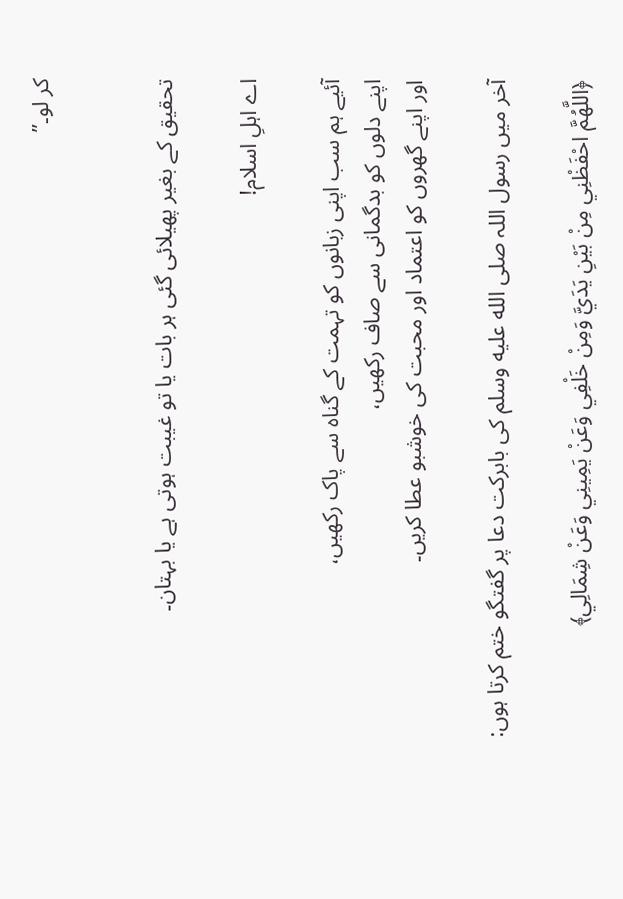کر لو۔”


تحقیق کے بغیر پھیلائی گئی ہر بات یا تو غیبت ہوتی ہے یا بہتان۔

اے اہلِ اسلام!

آئیے ہم سب اپنی زبانوں کو تہمت کے گناہ سے پاک رکھیں،
اپنے دلوں کو بدگمانی سے صاف رکھیں،
اور اپنے گھروں کو اعتماد اور محبت کی خوشبو عطا کریں۔

آخر میں رسول اللہ صلى الله عليه وسلم کی بابرکت دعا پر گفتگو ختم کرتا ہوں:

﴿اللَّهُمَّ احْفَظْنِي مِنْ بَيْنِ يَدَيَّ وَمِنْ خَلْفِي وَعَنْ يَمِينِي وَعَنْ شِمَالِي﴾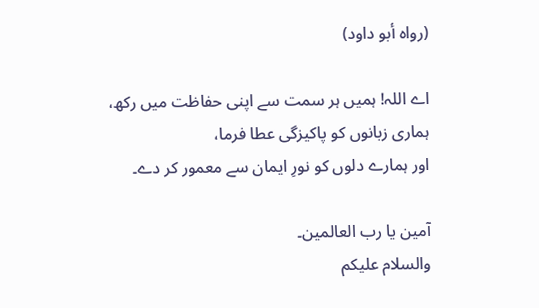(رواه أبو داود)

اے اللہ! ہمیں ہر سمت سے اپنی حفاظت میں رکھ،
ہماری زبانوں کو پاکیزگی عطا فرما،
اور ہمارے دلوں کو نورِ ایمان سے معمور کر دے۔

آمین یا رب العالمین۔
والسلام علیکم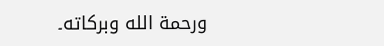ورحمة الله وبركاته۔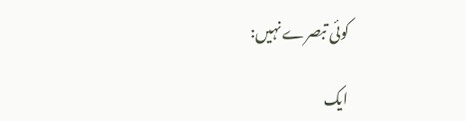کوئی تبصرے نہیں:

ایک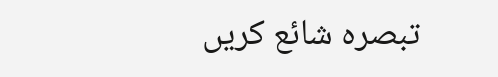تبصرہ شائع کریں